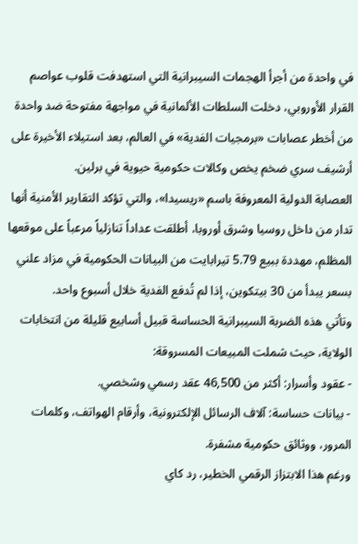في واحدة من أجرأ الهجمات السيبرانية التي استهدفت قلوب عواصم القرار الأوروبي، دخلت السلطات الألمانية في مواجهة مفتوحة ضد واحدة من أخطر عصابات «برمجيات الفدية» في العالم، بعد استيلاء الأخيرة على أرشيف سري ضخم يخص وكالات حكومية حيوية في برلين.
العصابة الدولية المعروفة باسم «ريسيدا»، والتي تؤكد التقارير الأمنية أنها تدار من داخل روسيا وشرق أوروبا، أطلقت عداداً تنازلياً مرعباً على موقعها المظلم، مهددة ببيع 5.79 تيرابايت من البيانات الحكومية في مزاد علني بسعر يبدأ من 30 بيتكوين، إذا لم تُدفع الفدية خلال أسبوع واحد.
وتأتي هذه الضربة السيبرانية الحساسة قبيل أسابيع قليلة من انتخابات الولاية، حيث شملت المبيعات المسروقة:
- عقود وأسرار: أكثر من 46,500 عقد رسمي وشخصي.
- بيانات حساسة: آلاف الرسائل الإلكترونية، وأرقام الهواتف، وكلمات المرور، ووثائق حكومية مشفرة.
ورغم هذا الابتزاز الرقمي الخطير، رد كاي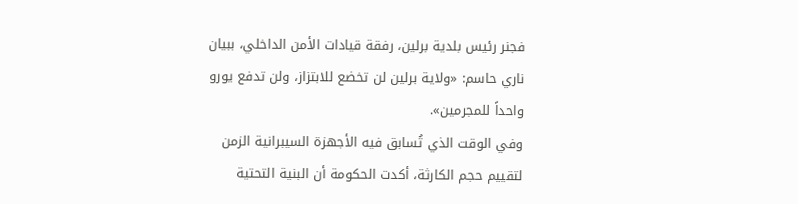فجنر رئيس بلدية برلين، رفقة قيادات الأمن الداخلي، ببيان ناري حاسم: «ولاية برلين لن تخضع للابتزاز، ولن تدفع يورو واحداً للمجرمين».
وفي الوقت الذي تُسابق فيه الأجهزة السيبرانية الزمن لتقييم حجم الكارثة، أكدت الحكومة أن البنية التحتية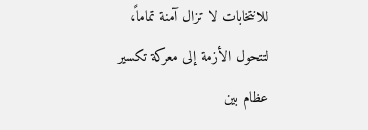للانتخابات لا تزال آمنة تماماً، لتتحول الأزمة إلى معركة تكسير عظام بين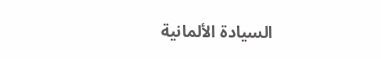السيادة الألمانية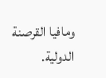ومافيا القرصنة الدولية.